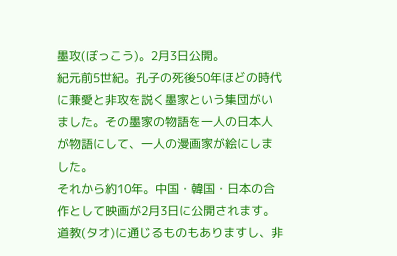墨攻(ぼっこう)。2月3日公開。
紀元前5世紀。孔子の死後50年ほどの時代に兼愛と非攻を説く墨家という集団がいました。その墨家の物語を一人の日本人が物語にして、一人の漫画家が絵にしました。
それから約10年。中国・韓国・日本の合作として映画が2月3日に公開されます。
道教(タオ)に通じるものもありますし、非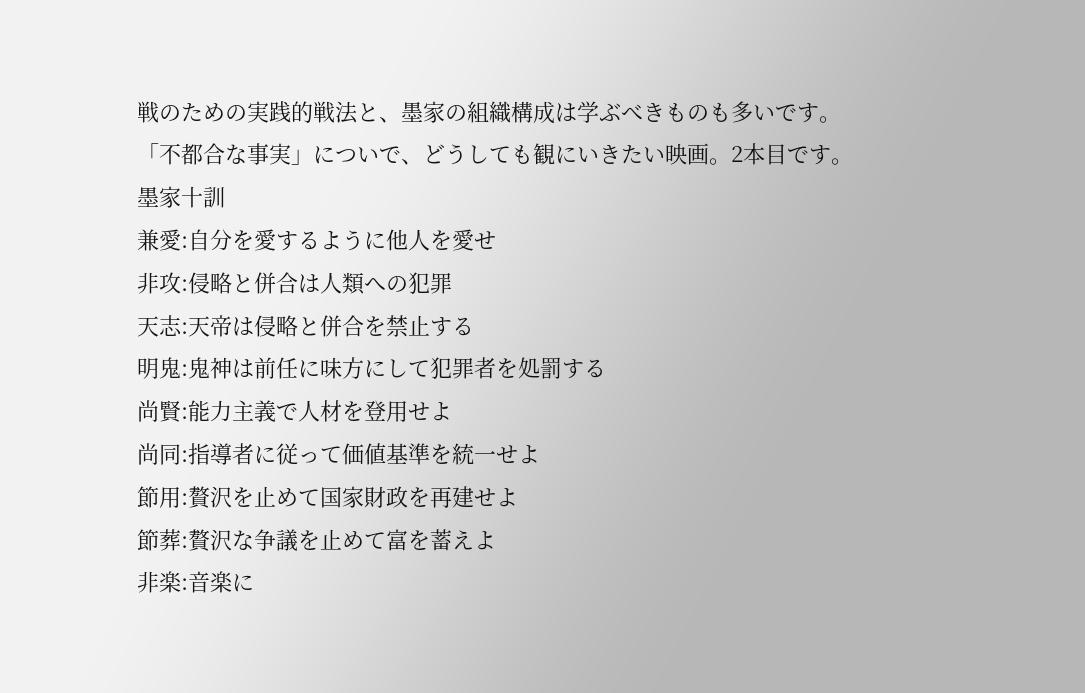戦のための実践的戦法と、墨家の組織構成は学ぶべきものも多いです。
「不都合な事実」についで、どうしても観にいきたい映画。2本目です。
墨家十訓
兼愛:自分を愛するように他人を愛せ
非攻:侵略と併合は人類への犯罪
天志:天帝は侵略と併合を禁止する
明鬼:鬼神は前任に味方にして犯罪者を処罰する
尚賢:能力主義で人材を登用せよ
尚同:指導者に従って価値基準を統一せよ
節用:贅沢を止めて国家財政を再建せよ
節葬:贅沢な争議を止めて富を蓄えよ
非楽:音楽に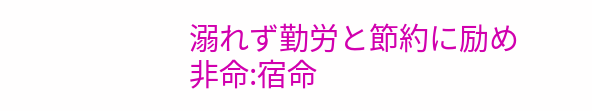溺れず勤労と節約に励め
非命:宿命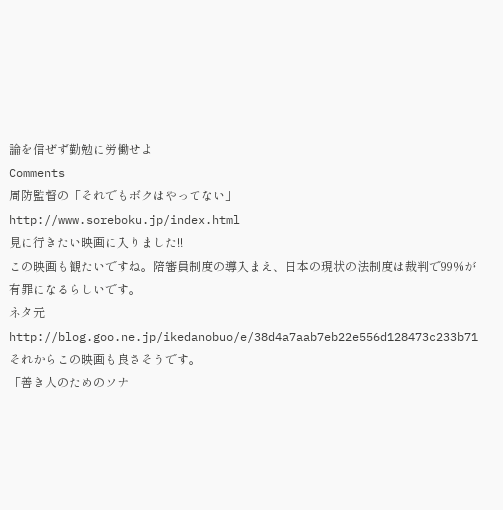論を信ぜず勤勉に労働せよ
Comments
周防監督の「それでもボクはやってない」
http://www.soreboku.jp/index.html
見に行きたい映画に入りました!!
この映画も観たいですね。陪審員制度の導入まえ、日本の現状の法制度は裁判で99%が有罪になるらしいです。
ネタ元
http://blog.goo.ne.jp/ikedanobuo/e/38d4a7aab7eb22e556d128473c233b71
それからこの映画も良さそうです。
「善き人のためのソナ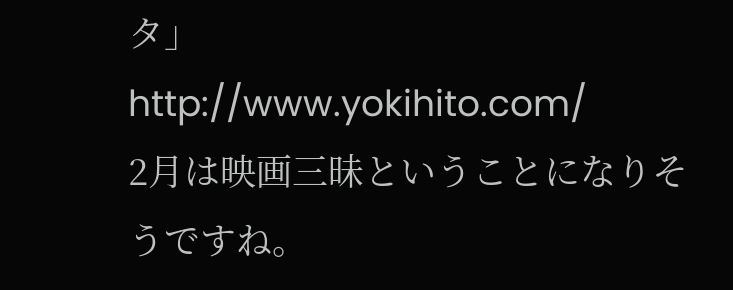タ」
http://www.yokihito.com/
2月は映画三昧ということになりそうですね。